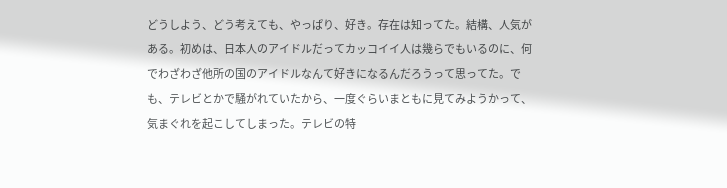どうしよう、どう考えても、やっぱり、好き。存在は知ってた。結構、人気がある。初めは、日本人のアイドルだってカッコイイ人は幾らでもいるのに、何でわざわざ他所の国のアイドルなんて好きになるんだろうって思ってた。でも、テレビとかで騒がれていたから、一度ぐらいまともに見てみようかって、気まぐれを起こしてしまった。テレビの特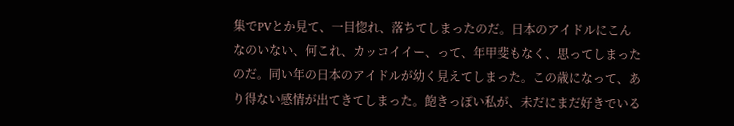集でPVとか見て、一目惚れ、落ちてしまったのだ。日本のアイドルにこんなのいない、何これ、カッコイイー、って、年甲斐もなく、思ってしまったのだ。同い年の日本のアイドルが幼く見えてしまった。この歳になって、あり得ない感情が出てきてしまった。飽きっぽい私が、未だにまだ好きでいる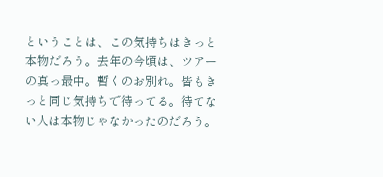ということは、この気持ちはきっと本物だろう。去年の今頃は、ツアーの真っ最中。暫くのお別れ。皆もきっと同じ気持ちで待ってる。待てない人は本物じゃなかったのだろう。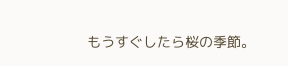もうすぐしたら桜の季節。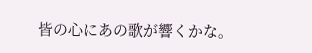皆の心にあの歌が響くかな。